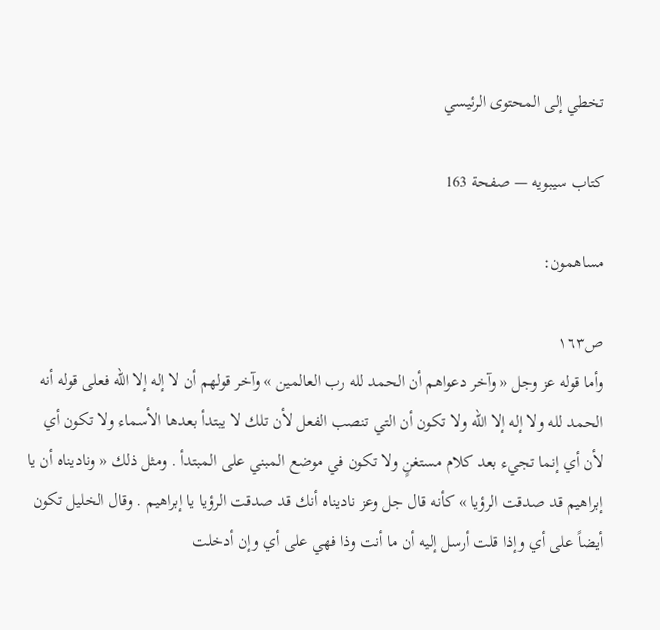تخطي إلى المحتوى الرئيسي

كتاب سيبويه — صفحة 163

مساهمون:

ص١٦٣
وأما قوله عز وجل « وآخر دعواهم أن الحمد لله رب العالمين » وآخر قولهم أن لا إله إلا الله فعلى قوله أنه الحمد لله ولا إله إلا الله ولا تكون أن التي تنصب الفعل لأن تلك لا يبتدأ بعدها الأسماء ولا تكون أي لأن أي إنما تجيء بعد كلام مستغنٍ ولا تكون في موضع المبني على المبتدأ . ومثل ذلك « وناديناه أن يا إبراهيم قد صدقت الرؤيا » كأنه قال جل وعز ناديناه أنك قد صدقت الرؤيا يا إبراهيم . وقال الخليل تكون أيضاً على أي وإذا قلت أرسل إليه أن ما أنت وذا فهي على أي وإن أدخلت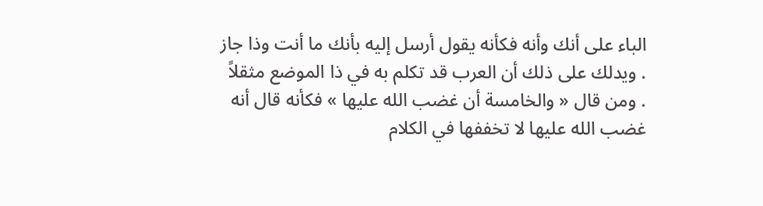الباء على أنك وأنه فكأنه يقول أرسل إليه بأنك ما أنت وذا جاز . ويدلك على ذلك أن العرب قد تكلم به في ذا الموضع مثقلاً . ومن قال « والخامسة أن غضب الله عليها » فكأنه قال أنه غضب الله عليها لا تخففها في الكلام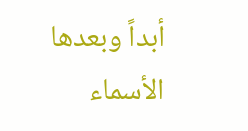أبداً وبعدها الأسماء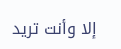إلا وأنت تريد